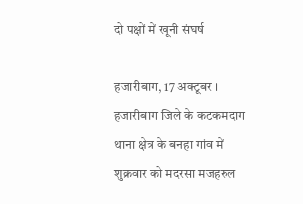दो पक्षों में खूनी संघर्ष

हजारीबाग, 17 अक्टूबर । हजारीबाग जिले के कटकमदाग थाना क्षेत्र के बनहा गांव में शुक्रवार को मदरसा मजहरुल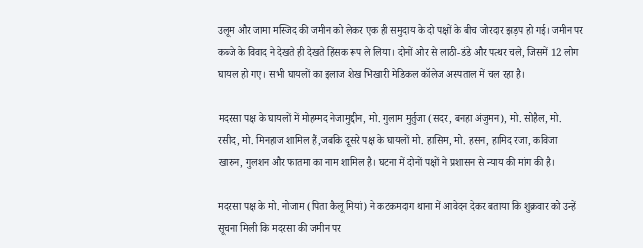उलूम और जामा मस्जिद की जमीन को लेकर एक ही समुदाय के दो पक्षों के बीच जोरदार झड़प हो गई। जमीन पर कब्जे के विवाद ने देखते ही देखते हिंसक रूप ले लिया। दोनों ओर से लाठी-डंडे और पत्थर चले, जिसमें 12 लोग घायल हो गए। सभी घायलों का इलाज शेख भिखारी मेडिकल कॉलेज अस्पताल में चल रहा है।

मदरसा पक्ष के घायलों में मोहम्मद नेजामुद्दीन, मो. गुलाम मुर्तुजा (सदर, बनहा अंजुमन), मो. सोहैल, मो. रसीद, मो. मिनहाज शामिल हैं,जबकि दूसरे पक्ष के घायलों मो. हासिम, मो. हसन, हामिद रजा, कविजा खारुन, गुलशन और फातमा का नाम शामिल है। घटना में दोनों पक्षों ने प्रशासन से न्याय की मांग की है।

मदरसा पक्ष के मो. नोजाम (पिता कैलू मियां) ने कटकमदाग थाना में आवेदन देकर बताया कि शुक्रवार को उन्हें सूचना मिली कि मदरसा की जमीन पर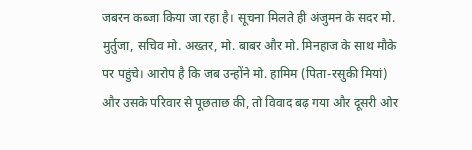जबरन कब्जा किया जा रहा है। सूचना मिलते ही अंजुमन के सदर मो. मुर्तुजा, सचिव मो. अख्तर, मो. बाबर और मो. मिनहाज के साथ मौके पर पहुंचे। आरोप है कि जब उन्होंने मो. हामिम (पिता-रसुकी मियां) और उसके परिवार से पूछताछ की, तो विवाद बढ़ गया और दूसरी ओर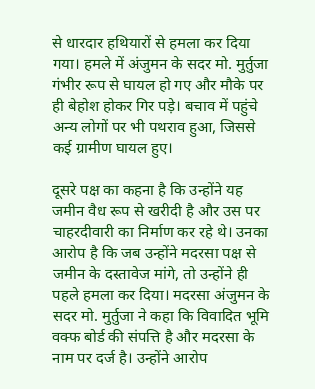से धारदार हथियारों से हमला कर दिया गया। हमले में अंजुमन के सदर मो. मुर्तुजा गंभीर रूप से घायल हो गए और मौके पर ही बेहोश होकर गिर पड़े। बचाव में पहुंचे अन्य लोगों पर भी पथराव हुआ, जिससे कई ग्रामीण घायल हुए।

दूसरे पक्ष का कहना है कि उन्होंने यह जमीन वैध रूप से खरीदी है और उस पर चाहरदीवारी का निर्माण कर रहे थे। उनका आरोप है कि जब उन्होंने मदरसा पक्ष से जमीन के दस्तावेज मांगे, तो उन्होंने ही पहले हमला कर दिया। मदरसा अंजुमन के सदर मो. मुर्तुजा ने कहा कि विवादित भूमि वक्फ बोर्ड की संपत्ति है और मदरसा के नाम पर दर्ज है। उन्होंने आरोप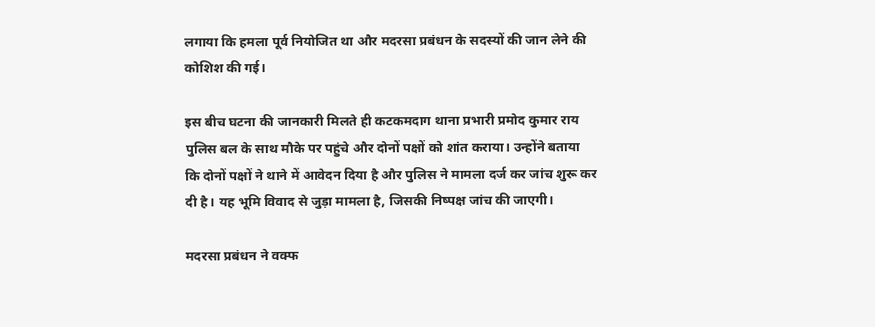लगाया कि हमला पूर्व नियोजित था और मदरसा प्रबंधन के सदस्यों की जान लेने की कोशिश की गई।

इस बीच घटना की जानकारी मिलते ही कटकमदाग थाना प्रभारी प्रमोद कुमार राय पुलिस बल के साथ मौके पर पहुंचे और दोनों पक्षों को शांत कराया। उन्होंने बताया कि दोनों पक्षों ने थाने में आवेदन दिया है और पुलिस ने मामला दर्ज कर जांच शुरू कर दी है। यह भूमि विवाद से जुड़ा मामला है, जिसकी निष्पक्ष जांच की जाएगी।

मदरसा प्रबंधन ने वक्फ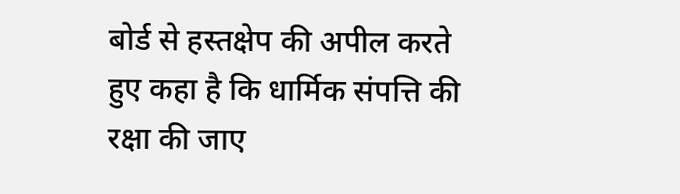बोर्ड से हस्तक्षेप की अपील करते हुए कहा है कि धार्मिक संपत्ति की रक्षा की जाए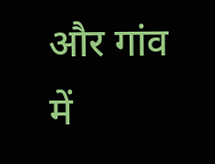और गांव में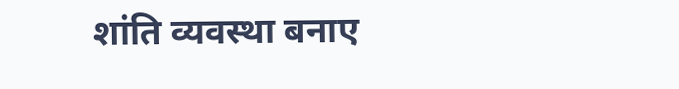शांति व्यवस्था बनाए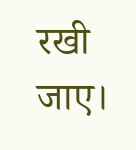रखी जाए।